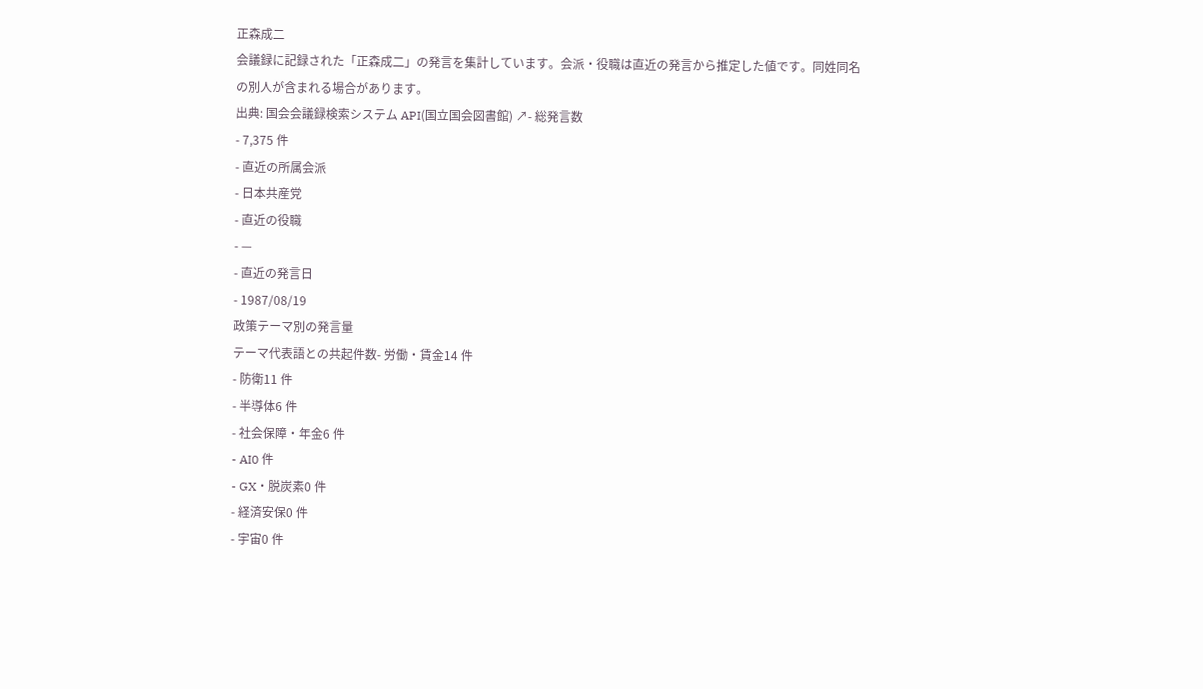正森成二
会議録に記録された「正森成二」の発言を集計しています。会派・役職は直近の発言から推定した値です。同姓同名の別人が含まれる場合があります。
出典: 国会会議録検索システム API(国立国会図書館) ↗- 総発言数
- 7,375 件
- 直近の所属会派
- 日本共産党
- 直近の役職
- —
- 直近の発言日
- 1987/08/19
政策テーマ別の発言量
テーマ代表語との共起件数- 労働・賃金14 件
- 防衛11 件
- 半導体6 件
- 社会保障・年金6 件
- AI0 件
- GX・脱炭素0 件
- 経済安保0 件
- 宇宙0 件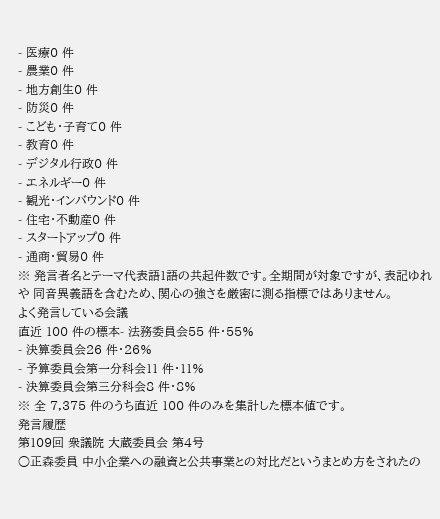- 医療0 件
- 農業0 件
- 地方創生0 件
- 防災0 件
- こども・子育て0 件
- 教育0 件
- デジタル行政0 件
- エネルギー0 件
- 観光・インバウンド0 件
- 住宅・不動産0 件
- スタートアップ0 件
- 通商・貿易0 件
※ 発言者名とテーマ代表語1語の共起件数です。全期間が対象ですが、表記ゆれや 同音異義語を含むため、関心の強さを厳密に測る指標ではありません。
よく発言している会議
直近 100 件の標本- 法務委員会55 件・55%
- 決算委員会26 件・26%
- 予算委員会第一分科会11 件・11%
- 決算委員会第三分科会8 件・8%
※ 全 7,375 件のうち直近 100 件のみを集計した標本値です。
発言履歴
第109回 衆議院 大蔵委員会 第4号
○正森委員 中小企業への融資と公共事業との対比だというまとめ方をされたの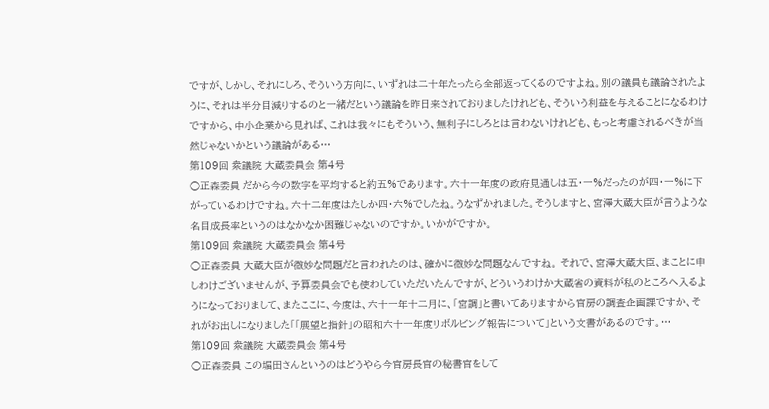ですが、しかし、それにしろ、そういう方向に、いずれは二十年たったら全部返ってくるのですよね。別の議員も議論されたように、それは半分目減りするのと一緒だという議論を昨日来されておりましたけれども、そういう利益を与えることになるわけですから、中小企業から見れば、これは我々にもそういう、無利子にしろとは言わないけれども、もっと考慮されるべきが当然じゃないかという議論がある…
第109回 衆議院 大蔵委員会 第4号
○正森委員 だから今の数字を平均すると約五%であります。六十一年度の政府見通しは五・一%だったのが四・一%に下がっているわけですね。六十二年度はたしか四・六%でしたね。うなずかれました。そうしますと、宮澤大蔵大臣が言うような名目成長率というのはなかなか困難じゃないのですか。いかがですか。
第109回 衆議院 大蔵委員会 第4号
○正森委員 大蔵大臣が微妙な問題だと言われたのは、確かに微妙な問題なんですね。 それで、宮澤大蔵大臣、まことに申しわけございませんが、予算委員会でも使わしていただいたんですが、どういうわけか大蔵省の資料が私のところへ入るようになっておりまして、またここに、今度は、六十一年十二月に、「宮調」と書いてありますから官房の調査企画課ですか、それがお出しになりました「「展望と指針」の昭和六十一年度リボルビング報告について」という文書があるのです。…
第109回 衆議院 大蔵委員会 第4号
○正森委員 この堀田さんというのはどうやら今官房長官の秘書官をして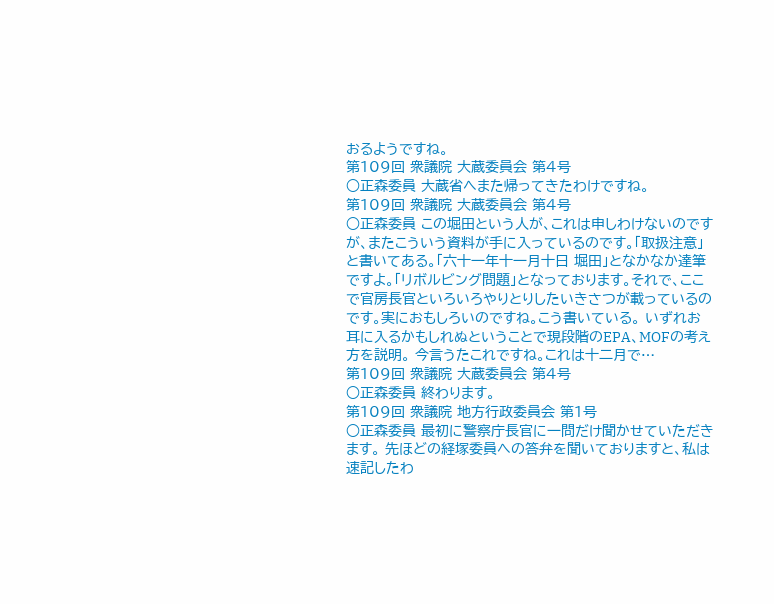おるようですね。
第109回 衆議院 大蔵委員会 第4号
○正森委員 大蔵省へまた帰ってきたわけですね。
第109回 衆議院 大蔵委員会 第4号
○正森委員 この堀田という人が、これは申しわけないのですが、またこういう資料が手に入っているのです。「取扱注意」と書いてある。「六十一年十一月十日 堀田」となかなか達筆ですよ。「リボルビング問題」となっております。それで、ここで官房長官といろいろやりとりしたいきさつが載っているのです。実におもしろいのですね。こう書いている。 いずれお耳に入るかもしれぬということで現段階のEPA、MOFの考え方を説明。 今言うたこれですね。これは十二月で…
第109回 衆議院 大蔵委員会 第4号
○正森委員 終わります。
第109回 衆議院 地方行政委員会 第1号
○正森委員 最初に警察庁長官に一問だけ聞かせていただきます。 先ほどの経塚委員への答弁を聞いておりますと、私は速記したわ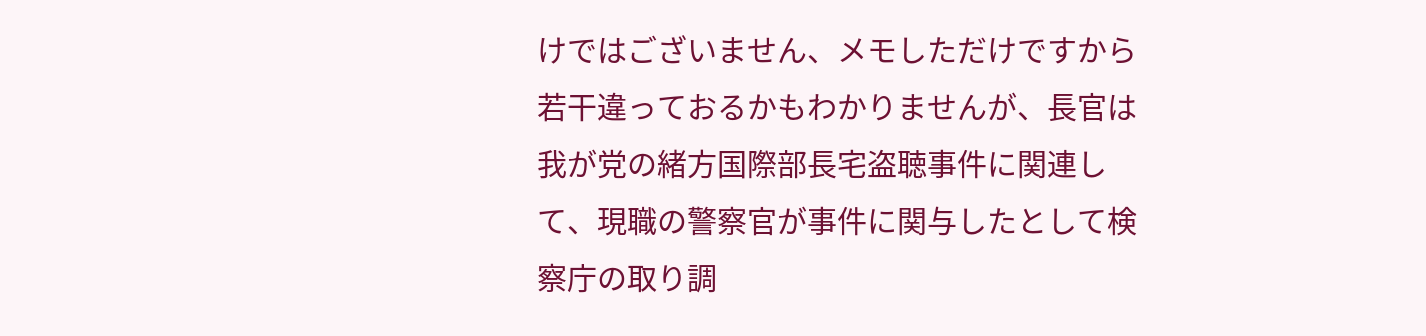けではございません、メモしただけですから若干違っておるかもわかりませんが、長官は我が党の緒方国際部長宅盗聴事件に関連して、現職の警察官が事件に関与したとして検察庁の取り調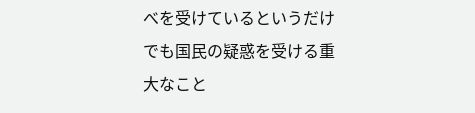べを受けているというだけでも国民の疑惑を受ける重大なこと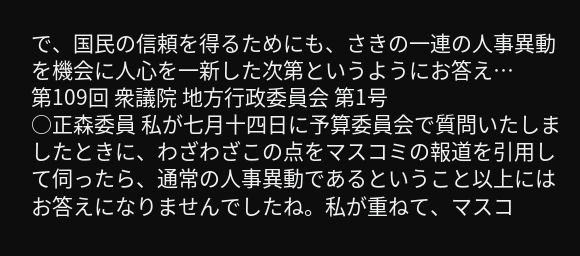で、国民の信頼を得るためにも、さきの一連の人事異動を機会に人心を一新した次第というようにお答え…
第109回 衆議院 地方行政委員会 第1号
○正森委員 私が七月十四日に予算委員会で質問いたしましたときに、わざわざこの点をマスコミの報道を引用して伺ったら、通常の人事異動であるということ以上にはお答えになりませんでしたね。私が重ねて、マスコ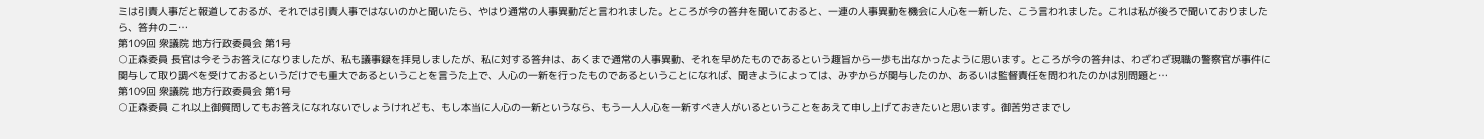ミは引責人事だと報道しておるが、それでは引責人事ではないのかと聞いたら、やはり通常の人事異動だと言われました。ところが今の答弁を聞いておると、一連の人事異動を機会に人心を一新した、こう言われました。これは私が後ろで聞いておりましたら、答弁のニ…
第109回 衆議院 地方行政委員会 第1号
○正森委員 長官は今そうお答えになりましたが、私も議事録を拝見しましたが、私に対する答弁は、あくまで通常の人事異動、それを早めたものであるという趣旨から一歩も出なかったように思います。ところが今の答弁は、わざわざ現職の警察官が事件に関与して取り調べを受けておるというだけでも重大であるということを言うた上で、人心の一新を行ったものであるということになれば、聞きようによっては、みずからが関与したのか、あるいは監督責任を問われたのかは別問題と…
第109回 衆議院 地方行政委員会 第1号
○正森委員 これ以上御質問してもお答えになれないでしょうけれども、もし本当に人心の一新というなら、もう一人人心を一新すべき人がいるということをあえて申し上げておきたいと思います。御苦労さまでし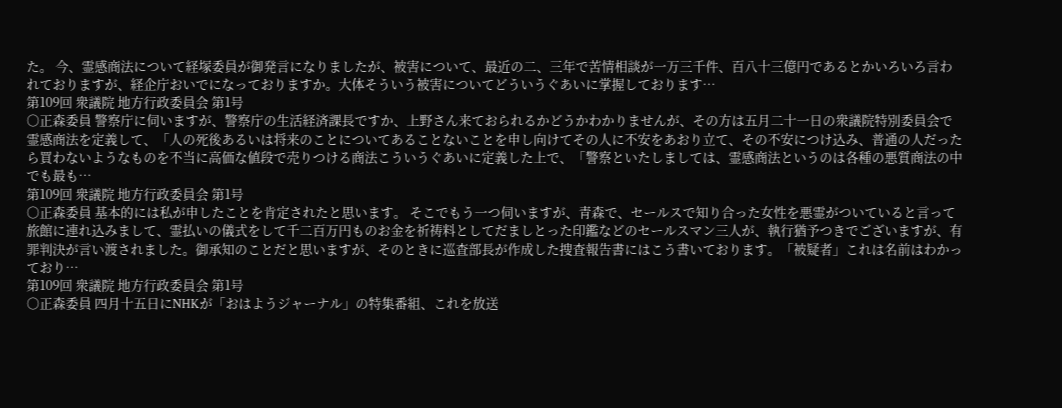た。 今、霊感商法について経塚委員が御発言になりましたが、被害について、最近の二、三年で苦情相談が一万三千件、百八十三億円であるとかいろいろ言われておりますが、経企庁おいでになっておりますか。大体そういう被害についてどういうぐあいに掌握しております…
第109回 衆議院 地方行政委員会 第1号
○正森委員 警察庁に伺いますが、警察庁の生活経済課長ですか、上野さん来ておられるかどうかわかりませんが、その方は五月二十一日の衆議院特別委員会で霊感商法を定義して、「人の死後あるいは将来のことについてあることないことを申し向けてその人に不安をあおり立て、その不安につけ込み、普通の人だったら買わないようなものを不当に高価な値段で売りつける商法こういうぐあいに定義した上で、「警察といたしましては、霊感商法というのは各種の悪質商法の中でも最も…
第109回 衆議院 地方行政委員会 第1号
○正森委員 基本的には私が申したことを肯定されたと思います。 そこでもう一つ伺いますが、青森で、セールスで知り合った女性を悪霊がついていると言って旅館に連れ込みまして、霊払いの儀式をして千二百万円ものお金を祈祷料としてだましとった印鑑などのセールスマン三人が、執行猶予つきでございますが、有罪判決が言い渡されました。御承知のことだと思いますが、そのときに巡査部長が作成した捜査報告書にはこう書いております。「被疑者」これは名前はわかっており…
第109回 衆議院 地方行政委員会 第1号
○正森委員 四月十五日にNHKが「おはようジャーナル」の特集番組、これを放送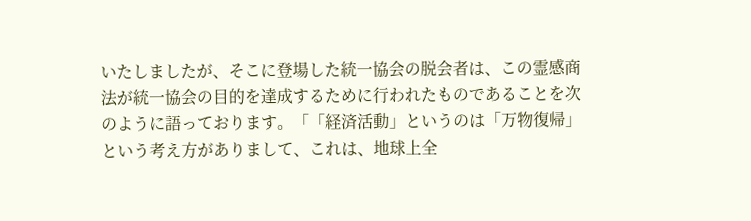いたしましたが、そこに登場した統一協会の脱会者は、この霊感商法が統一協会の目的を達成するために行われたものであることを次のように語っております。「「経済活動」というのは「万物復帰」という考え方がありまして、これは、地球上全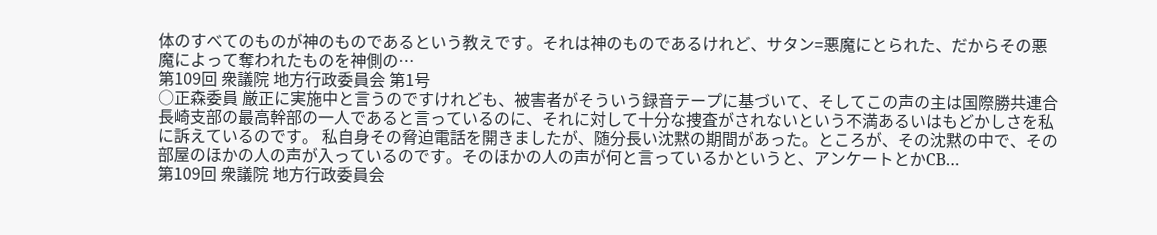体のすべてのものが神のものであるという教えです。それは神のものであるけれど、サタン=悪魔にとられた、だからその悪魔によって奪われたものを神側の…
第109回 衆議院 地方行政委員会 第1号
○正森委員 厳正に実施中と言うのですけれども、被害者がそういう録音テープに基づいて、そしてこの声の主は国際勝共連合長崎支部の最高幹部の一人であると言っているのに、それに対して十分な捜査がされないという不満あるいはもどかしさを私に訴えているのです。 私自身その脅迫電話を開きましたが、随分長い沈黙の期間があった。ところが、その沈黙の中で、その部屋のほかの人の声が入っているのです。そのほかの人の声が何と言っているかというと、アンケートとかCB…
第109回 衆議院 地方行政委員会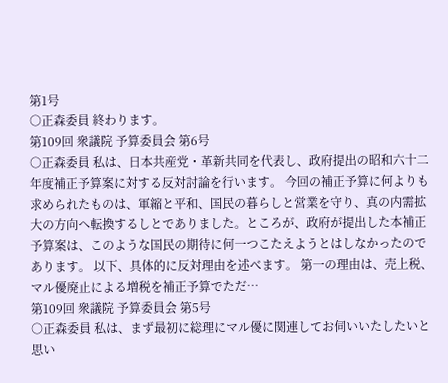第1号
○正森委員 終わります。
第109回 衆議院 予算委員会 第6号
○正森委員 私は、日本共産党・革新共同を代表し、政府提出の昭和六十二年度補正予算案に対する反対討論を行います。 今回の補正予算に何よりも求められたものは、軍縮と平和、国民の暮らしと営業を守り、真の内需拡大の方向へ転換するしとでありました。ところが、政府が提出した本補正予算案は、このような国民の期待に何一つこたえようとはしなかったのであります。 以下、具体的に反対理由を述べます。 第一の理由は、売上税、マル優廃止による増税を補正予算でただ…
第109回 衆議院 予算委員会 第5号
○正森委員 私は、まず最初に総理にマル優に関連してお伺いいたしたいと思い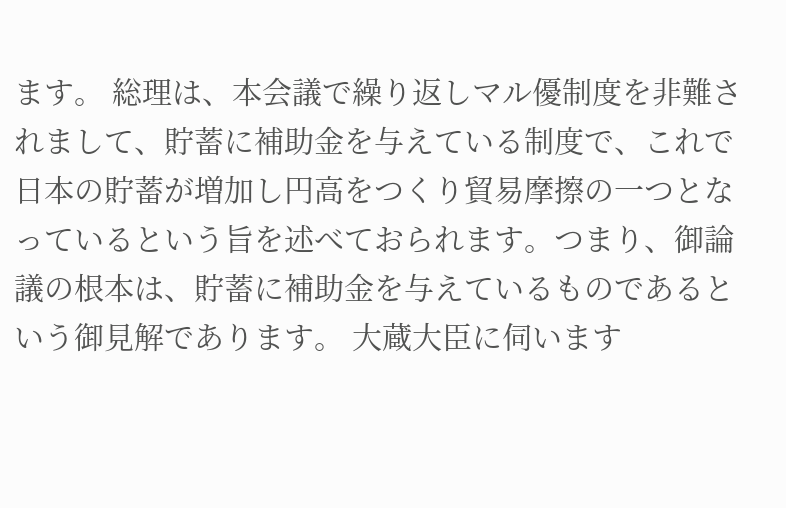ます。 総理は、本会議で繰り返しマル優制度を非難されまして、貯蓄に補助金を与えている制度で、これで日本の貯蓄が増加し円高をつくり貿易摩擦の一つとなっているという旨を述べておられます。つまり、御論議の根本は、貯蓄に補助金を与えているものであるという御見解であります。 大蔵大臣に伺います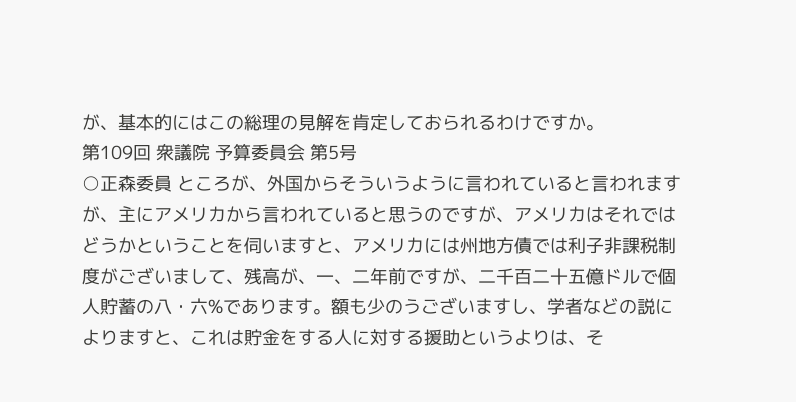が、基本的にはこの総理の見解を肯定しておられるわけですか。
第109回 衆議院 予算委員会 第5号
○正森委員 ところが、外国からそういうように言われていると言われますが、主にアメリカから言われていると思うのですが、アメリカはそれではどうかということを伺いますと、アメリカには州地方債では利子非課税制度がございまして、残高が、一、二年前ですが、二千百二十五億ドルで個人貯蓄の八・六%であります。額も少のうございますし、学者などの説によりますと、これは貯金をする人に対する援助というよりは、そ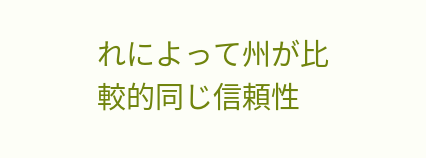れによって州が比較的同じ信頼性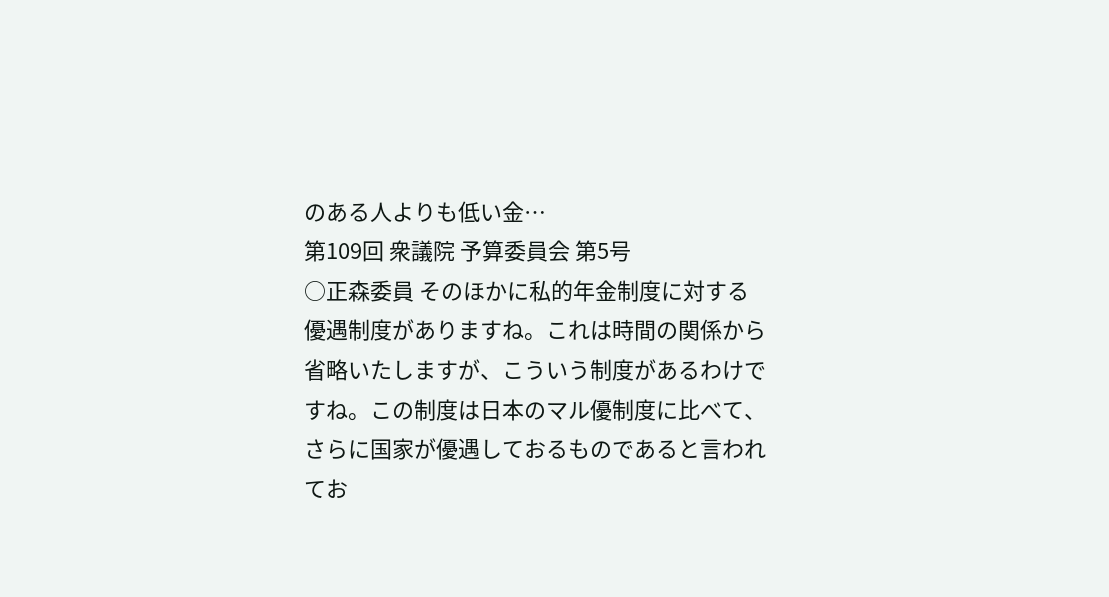のある人よりも低い金…
第109回 衆議院 予算委員会 第5号
○正森委員 そのほかに私的年金制度に対する優遇制度がありますね。これは時間の関係から省略いたしますが、こういう制度があるわけですね。この制度は日本のマル優制度に比べて、さらに国家が優遇しておるものであると言われてお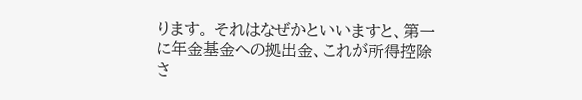ります。 それはなぜかといいますと、第一に年金基金への拠出金、これが所得控除さ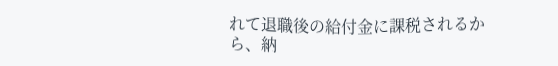れて退職後の給付金に課税されるから、納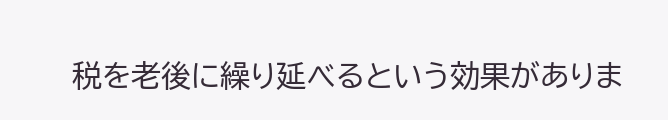税を老後に繰り延べるという効果がありま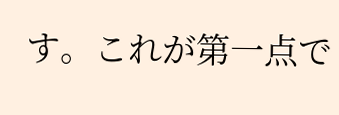す。これが第一点で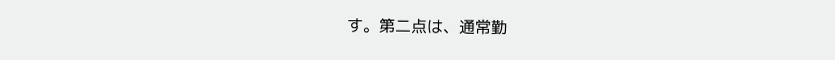す。第二点は、通常勤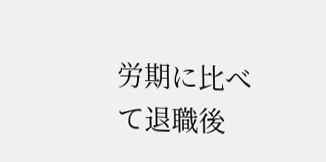労期に比べて退職後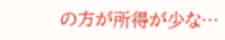の方が所得が少な…